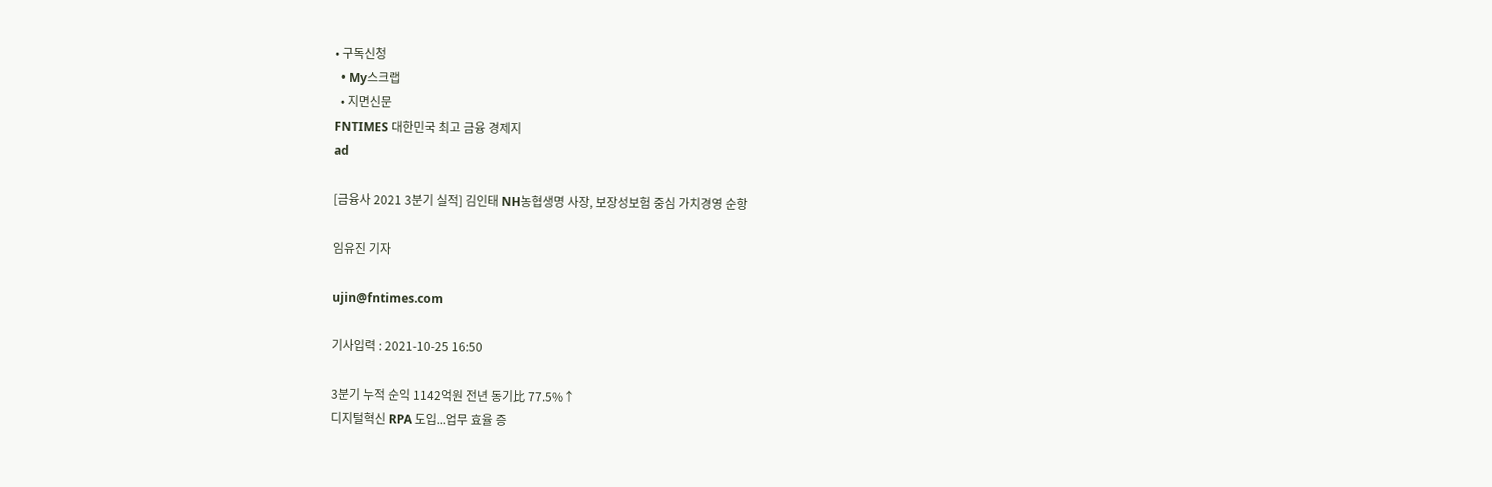• 구독신청
  • My스크랩
  • 지면신문
FNTIMES 대한민국 최고 금융 경제지
ad

[금융사 2021 3분기 실적] 김인태 NH농협생명 사장, 보장성보험 중심 가치경영 순항

임유진 기자

ujin@fntimes.com

기사입력 : 2021-10-25 16:50

3분기 누적 순익 1142억원 전년 동기比 77.5%↑
디지털혁신 RPA 도입...업무 효율 증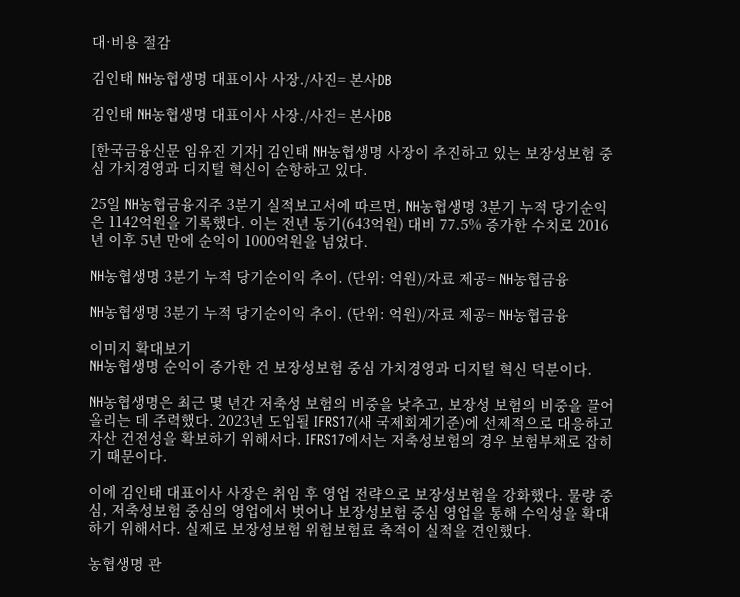대·비용 절감

김인태 NH농협생명 대표이사 사장./사진= 본사DB

김인태 NH농협생명 대표이사 사장./사진= 본사DB

[한국금융신문 임유진 기자] 김인태 NH농협생명 사장이 추진하고 있는 보장성보험 중심 가치경영과 디지털 혁신이 순항하고 있다.

25일 NH농협금융지주 3분기 실적보고서에 따르면, NH농협생명 3분기 누적 당기순익은 1142억원을 기록했다. 이는 전년 동기(643억원) 대비 77.5% 증가한 수치로 2016년 이후 5년 만에 순익이 1000억원을 넘었다.

NH농협생명 3분기 누적 당기순이익 추이. (단위: 억원)/자료 제공= NH농협금융

NH농협생명 3분기 누적 당기순이익 추이. (단위: 억원)/자료 제공= NH농협금융

이미지 확대보기
NH농협생명 순익이 증가한 건 보장성보험 중심 가치경영과 디지털 혁신 덕분이다.

NH농협생명은 최근 몇 년간 저축성 보험의 비중을 낮추고, 보장성 보험의 비중을 끌어올리는 데 주력했다. 2023년 도입될 IFRS17(새 국제회계기준)에 선제적으로 대응하고 자산 건전성을 확보하기 위해서다. IFRS17에서는 저축성보험의 경우 보험부채로 잡히기 때문이다.

이에 김인태 대표이사 사장은 취임 후 영업 전략으로 보장성보험을 강화했다. 물량 중심, 저축성보험 중심의 영업에서 벗어나 보장성보험 중심 영업을 통해 수익성을 확대하기 위해서다. 실제로 보장성보험 위험보험료 축적이 실적을 견인했다.

농협생명 관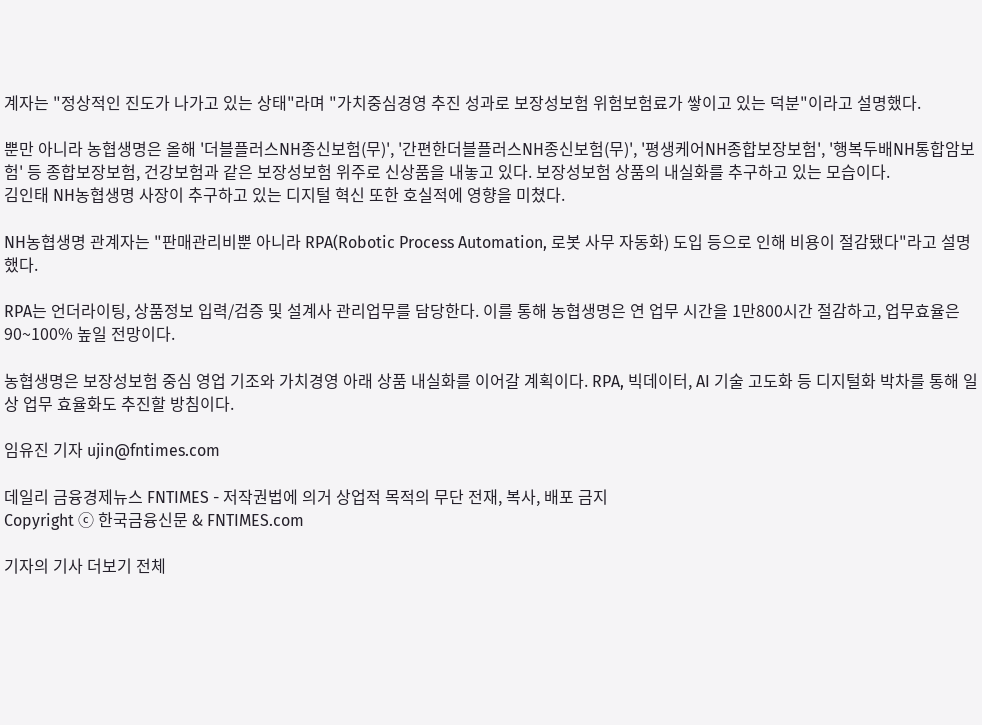계자는 "정상적인 진도가 나가고 있는 상태"라며 "가치중심경영 추진 성과로 보장성보험 위험보험료가 쌓이고 있는 덕분"이라고 설명했다.

뿐만 아니라 농협생명은 올해 '더블플러스NH종신보험(무)', '간편한더블플러스NH종신보험(무)', '평생케어NH종합보장보험', '행복두배NH통합암보험' 등 종합보장보험, 건강보험과 같은 보장성보험 위주로 신상품을 내놓고 있다. 보장성보험 상품의 내실화를 추구하고 있는 모습이다.
김인태 NH농협생명 사장이 추구하고 있는 디지털 혁신 또한 호실적에 영향을 미쳤다.

NH농협생명 관계자는 "판매관리비뿐 아니라 RPA(Robotic Process Automation, 로봇 사무 자동화) 도입 등으로 인해 비용이 절감됐다"라고 설명했다.

RPA는 언더라이팅, 상품정보 입력/검증 및 설계사 관리업무를 담당한다. 이를 통해 농협생명은 연 업무 시간을 1만800시간 절감하고, 업무효율은 90~100% 높일 전망이다.

농협생명은 보장성보험 중심 영업 기조와 가치경영 아래 상품 내실화를 이어갈 계획이다. RPA, 빅데이터, AI 기술 고도화 등 디지털화 박차를 통해 일상 업무 효율화도 추진할 방침이다.

임유진 기자 ujin@fntimes.com

데일리 금융경제뉴스 FNTIMES - 저작권법에 의거 상업적 목적의 무단 전재, 복사, 배포 금지
Copyright ⓒ 한국금융신문 & FNTIMES.com

기자의 기사 더보기 전체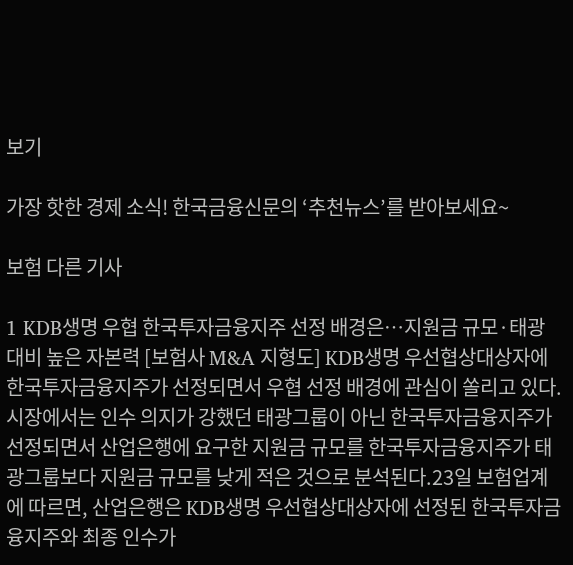보기

가장 핫한 경제 소식! 한국금융신문의 ‘추천뉴스’를 받아보세요~

보험 다른 기사

1 KDB생명 우협 한국투자금융지주 선정 배경은…지원금 규모·태광 대비 높은 자본력 [보험사 M&A 지형도] KDB생명 우선협상대상자에 한국투자금융지주가 선정되면서 우협 선정 배경에 관심이 쏠리고 있다. 시장에서는 인수 의지가 강했던 태광그룹이 아닌 한국투자금융지주가 선정되면서 산업은행에 요구한 지원금 규모를 한국투자금융지주가 태광그룹보다 지원금 규모를 낮게 적은 것으로 분석된다.23일 보험업계에 따르면, 산업은행은 KDB생명 우선협상대상자에 선정된 한국투자금융지주와 최종 인수가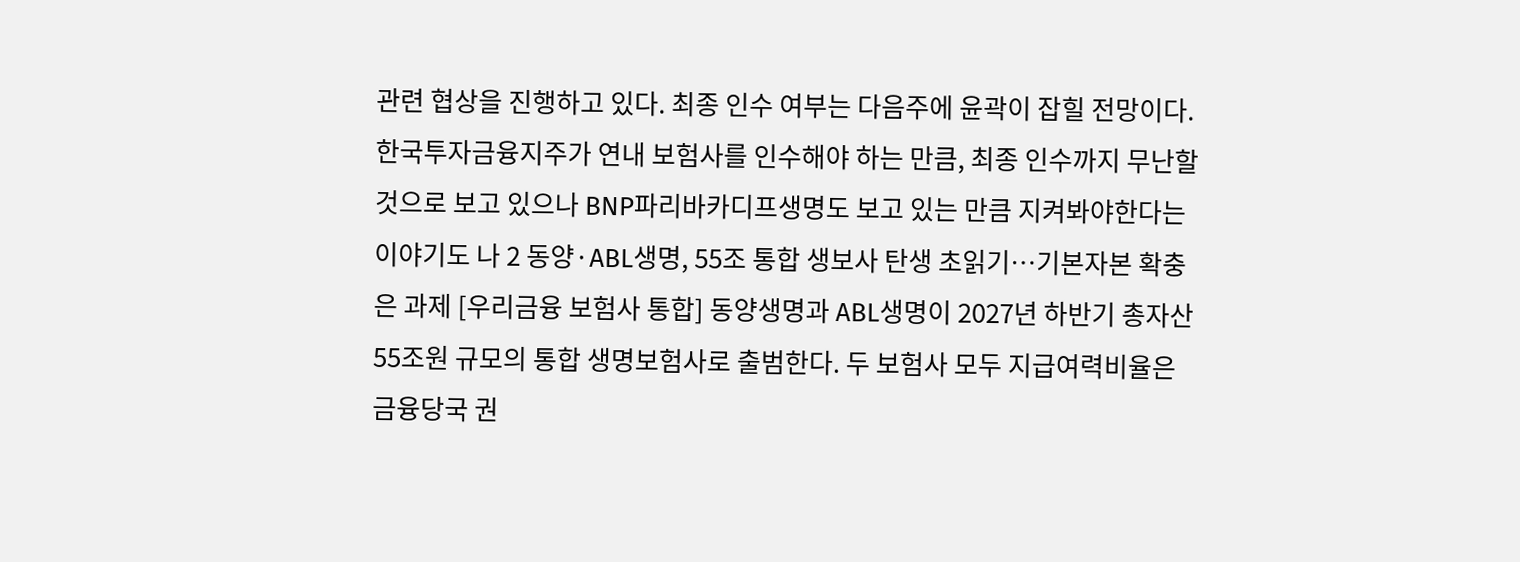관련 협상을 진행하고 있다. 최종 인수 여부는 다음주에 윤곽이 잡힐 전망이다.한국투자금융지주가 연내 보험사를 인수해야 하는 만큼, 최종 인수까지 무난할 것으로 보고 있으나 BNP파리바카디프생명도 보고 있는 만큼 지켜봐야한다는 이야기도 나 2 동양·ABL생명, 55조 통합 생보사 탄생 초읽기…기본자본 확충은 과제 [우리금융 보험사 통합] 동양생명과 ABL생명이 2027년 하반기 총자산 55조원 규모의 통합 생명보험사로 출범한다. 두 보험사 모두 지급여력비율은 금융당국 권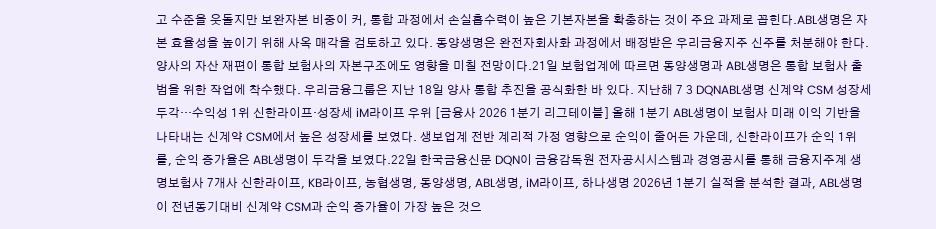고 수준을 웃돌지만 보완자본 비중이 커, 통합 과정에서 손실흡수력이 높은 기본자본을 확충하는 것이 주요 과제로 꼽힌다.ABL생명은 자본 효율성을 높이기 위해 사옥 매각을 검토하고 있다. 동양생명은 완전자회사화 과정에서 배정받은 우리금융지주 신주를 처분해야 한다. 양사의 자산 재편이 통합 보험사의 자본구조에도 영향을 미칠 전망이다.21일 보험업계에 따르면 동양생명과 ABL생명은 통합 보험사 출범을 위한 작업에 착수했다. 우리금융그룹은 지난 18일 양사 통합 추진을 공식화한 바 있다. 지난해 7 3 DQNABL생명 신계약 CSM 성장세 두각…수익성 1위 신한라이프·성장세 iM라이프 우위 [금융사 2026 1분기 리그테이블] 올해 1분기 ABL생명이 보험사 미래 이익 기반을 나타내는 신계약 CSM에서 높은 성장세를 보였다. 생보업계 전반 계리적 가정 영향으로 순익이 줄어든 가운데, 신한라이프가 순익 1위를, 순익 증가율은 ABL생명이 두각을 보였다.22일 한국금융신문 DQN이 금융감독원 전자공시시스템과 경영공시를 통해 금융지주계 생명보험사 7개사 신한라이프, KB라이프, 농협생명, 동양생명, ABL생명, iM라이프, 하나생명 2026년 1분기 실적을 분석한 결과, ABL생명이 전년동기대비 신계약 CSM과 순익 증가율이 가장 높은 것으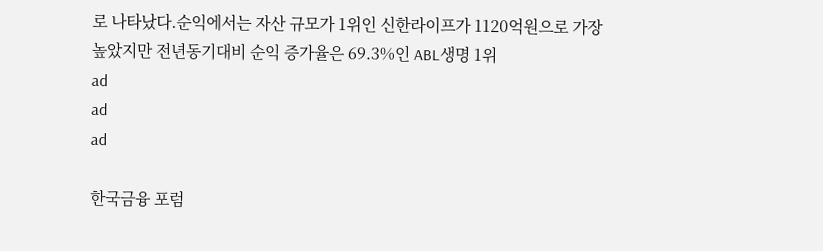로 나타났다.순익에서는 자산 규모가 1위인 신한라이프가 1120억원으로 가장 높았지만 전년동기대비 순익 증가율은 69.3%인 ABL생명 1위
ad
ad
ad

한국금융 포럼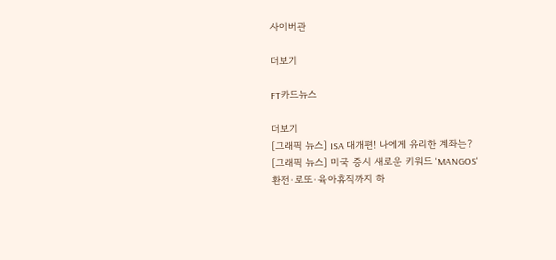사이버관

더보기

FT카드뉴스

더보기
[그래픽 뉴스] ISA 대개편! 나에게 유리한 계좌는?
[그래픽 뉴스] 미국 증시 새로운 키워드 'MANGOS'
환전·로또·육아휴직까지 하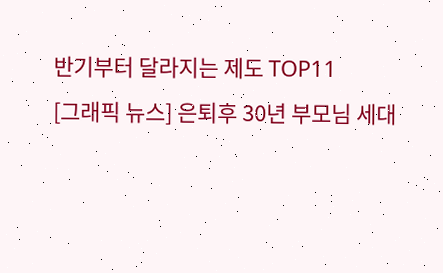반기부터 달라지는 제도 TOP11
[그래픽 뉴스] 은퇴후 30년 부모님 세대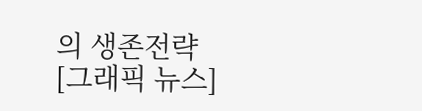의 생존전략
[그래픽 뉴스]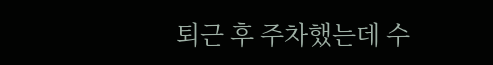퇴근 후 주차했는데 수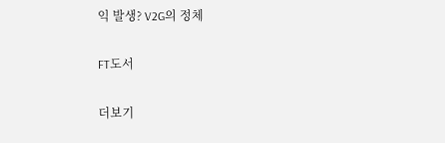익 발생? V2G의 정체

FT도서

더보기